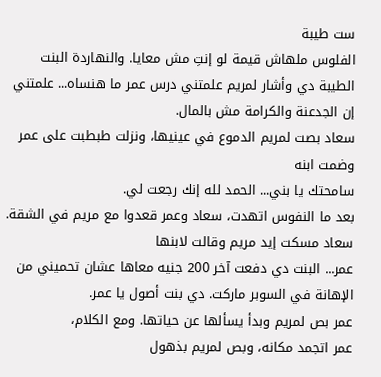ست طيبة
الفلوس ملهاش قيمة لو إنتِ مش معايا. والنهاردة البنت الطيبة دي وأشار لمريم علمتني درس عمر ما هنساه... علمتني إن الجدعنة والكرامة مش بالمال.
سعاد بصت لمريم الدموع في عينيها، ونزلت طبطبت على عمر وضمت ابنه
سامحتك يا بني... الحمد لله إنك رجعت لي.
بعد ما النفوس اتهدت، سعاد وعمر قعدوا مع مريم في الشقة.
سعاد مسكت إيد مريم وقالت لابنها
عمر... البنت دي دفعت آخر 200 جنيه معاها عشان تحميني من الإهانة في السوبر ماركت. دي بنت أصول يا عمر.
عمر بص لمريم وبدأ يسألها عن حياتها. ومع الكلام،
عمر اتجمد مكانه، وبص لمريم بذهول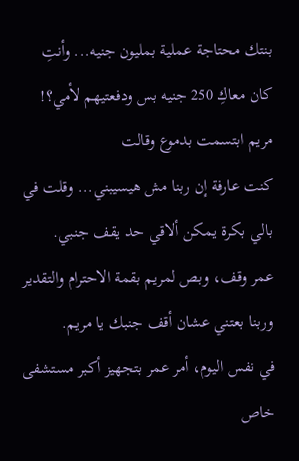بنتك محتاجة عملية بمليون جنيه... وأنتِ كان معاكِ 250 جنيه بس ودفعتيهم لأمي؟!
مريم ابتسمت بدموع وقالت
كنت عارفة إن ربنا مش هيسيبني... وقلت في بالي بكرة يمكن ألاقي حد يقف جنبي.
عمر وقف، وبص لمريم بقمة الاحترام والتقدير
وربنا بعتني عشان أقف جنبك يا مريم.
في نفس اليوم، أمر عمر بتجهيز أكبر مستشفى خاص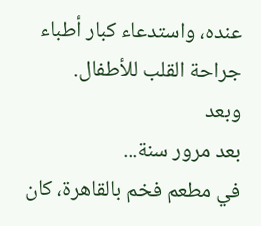عنده، واستدعاء كبار أطباء جراحة القلب للأطفال.
وبعد
بعد مرور سنة...
في مطعم فخم بالقاهرة، كان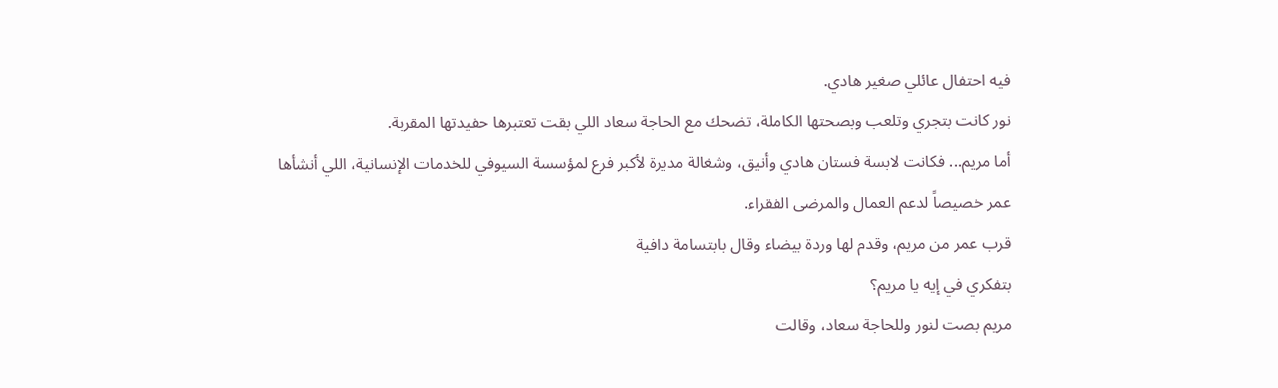فيه احتفال عائلي صغير هادي.
نور كانت بتجري وتلعب وبصحتها الكاملة، تضحك مع الحاجة سعاد اللي بقت تعتبرها حفيدتها المقربة.
أما مريم... فكانت لابسة فستان هادي وأنيق، وشغالة مديرة لأكبر فرع لمؤسسة السيوفي للخدمات الإنسانية، اللي أنشأها عمر خصيصاً لدعم العمال والمرضى الفقراء.
قرب عمر من مريم، وقدم لها وردة بيضاء وقال بابتسامة دافية
بتفكري في إيه يا مريم؟
مريم بصت لنور وللحاجة سعاد، وقالت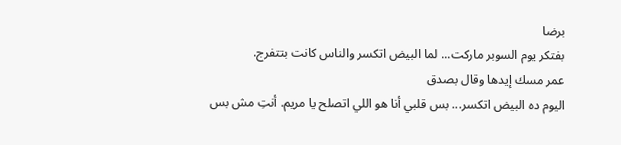برضا
بفتكر يوم السوبر ماركت... لما البيض اتكسر والناس كانت بتتفرج.
عمر مسك إيدها وقال بصدق
اليوم ده البيض اتكسر... بس قلبي أنا هو اللي اتصلح يا مريم. أنتِ مش بس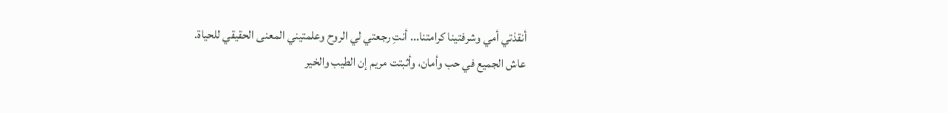أنقذتي أمي وشرفتينا كرامتنا... أنتِ رجعتي لي الروح وعلمتيني المعنى الحقيقي للحياة.
عاش الجميع في حب وأمان، وأثبتت مريم إن الطيب والخير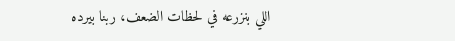اللي بنزرعه في لحظات الضعف، ربنا بيرده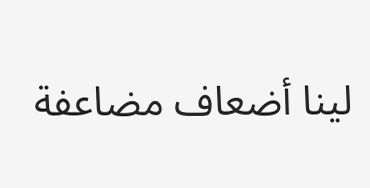لينا أضعاف مضاعفة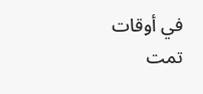في أوقات
تمت